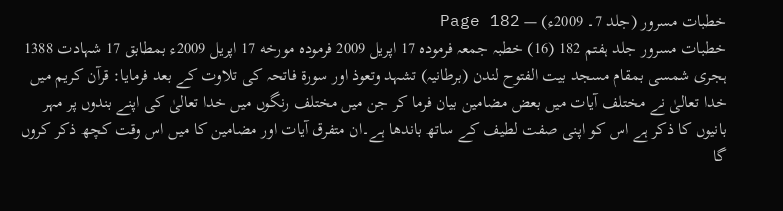خطبات مسرور (جلد 7۔ 2009ء) — Page 182
خطبات مسرور جلد ہفتم 182 (16) خطبہ جمعہ فرموده 17 اپریل 2009 فرموده مورخه 17 اپریل 2009ء بمطابق 17 شہادت 1388 ہجری شمسی بمقام مسجد بیت الفتوح لندن (برطانیہ) تشہد وتعوذ اور سورۃ فاتحہ کی تلاوت کے بعد فرمایا: قرآن کریم میں خدا تعالیٰ نے مختلف آیات میں بعض مضامین بیان فرما کر جن میں مختلف رنگوں میں خدا تعالیٰ کی اپنے بندوں پر مہر بانیوں کا ذکر ہے اس کو اپنی صفت لطیف کے ساتھ باندھا ہے۔ان متفرق آیات اور مضامین کا میں اس وقت کچھ ذکر کروں گا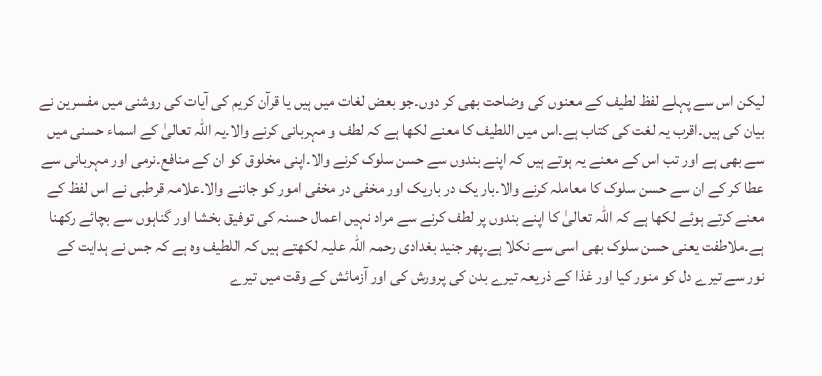لیکن اس سے پہلے لفظ لطیف کے معنوں کی وضاحت بھی کر دوں۔جو بعض لغات میں ہیں یا قرآن کریم کی آیات کی روشنی میں مفسرین نے بیان کی ہیں۔اقرب یہ لغت کی کتاب ہے۔اس میں اللطیف کا معنے لکھا ہے کہ لطف و مہربانی کرنے والا۔یہ اللہ تعالیٰ کے اسماء حسنی میں سے بھی ہے اور تب اس کے معنے یہ ہوتے ہیں کہ اپنے بندوں سے حسن سلوک کرنے والا۔اپنی مخلوق کو ان کے منافع۔نرمی اور مہربانی سے عطا کر کے ان سے حسن سلوک کا معاملہ کرنے والا۔بار یک در باریک اور مخفی در مخفی امور کو جاننے والا۔علامہ قرطبی نے اس لفظ کے معنے کرتے ہوئے لکھا ہے کہ اللہ تعالیٰ کا اپنے بندوں پر لطف کرنے سے مراد نہیں اعمال حسنہ کی توفیق بخشا اور گناہوں سے بچائے رکھنا ہے۔ملاطفت یعنی حسن سلوک بھی اسی سے نکلا ہے۔پھر جنید بغدادی رحمہ اللہ علیہ لکھتے ہیں کہ اللطيف وہ ہے کہ جس نے ہدایت کے نور سے تیرے دل کو منور کیا اور غذا کے ذریعہ تیرے بدن کی پرورش کی اور آزمائش کے وقت میں تیرے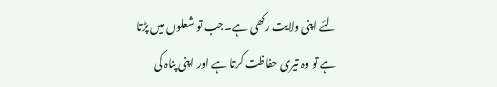لئے اپنی ولایت رکھی ہے۔جب تو شعلوں میں پڑتا ہے تو وہ تیری حفاظت کرتا ہے اور اپنی پناہ کی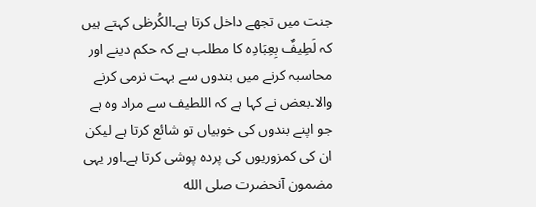جنت میں تجھے داخل کرتا ہے۔الكُرظی کہتے ہیں کہ لَطِيفٌ بِعِبَادِہ کا مطلب ہے کہ حکم دینے اور محاسبہ کرنے میں بندوں سے بہت نرمی کرنے والا۔بعض نے کہا ہے کہ اللطیف سے مراد وہ ہے جو اپنے بندوں کی خوبیاں تو شائع کرتا ہے لیکن ان کی کمزوریوں کی پردہ پوشی کرتا ہے۔اور یہی مضمون آنحضرت صلى الله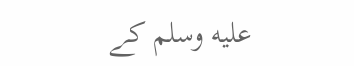عليه وسلم کے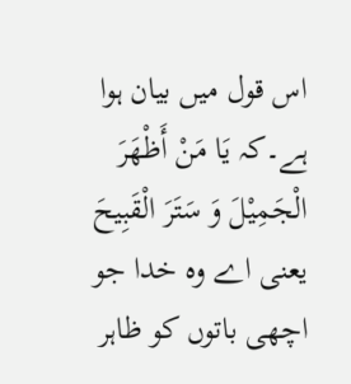اس قول میں بیان ہوا ہے۔کہ يَا مَنْ أَظْهَرَ الْجَمِيْلَ وَ سَتَرَ الْقَبِيحَ یعنی اے وہ خدا جو اچھی باتوں کو ظاہر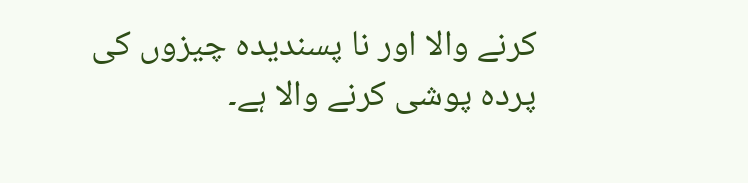کرنے والا اور نا پسندیدہ چیزوں کی پردہ پوشی کرنے والا ہے۔